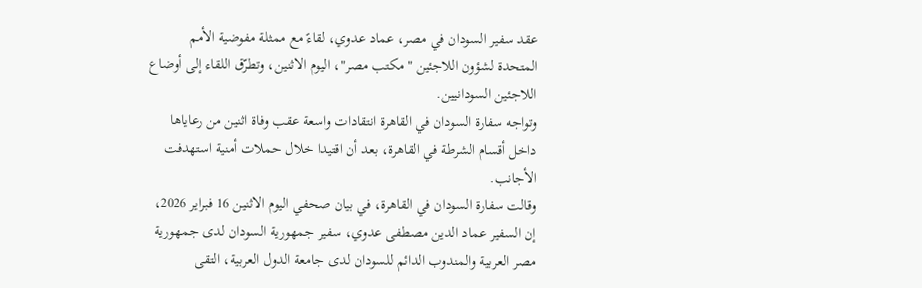عقد سفير السودان في مصر، عماد عدوي، لقاءً مع ممثلة مفوضية الأمم المتحدة لشؤون اللاجئين "مكتب مصر"، اليوم الاثنين، وتطرّق اللقاء إلى أوضاع اللاجئين السودانيين.
وتواجه سفارة السودان في القاهرة انتقادات واسعة عقب وفاة اثنين من رعاياها داخل أقسام الشرطة في القاهرة، بعد أن اقتيدا خلال حملات أمنية استهدفت الأجانب.
وقالت سفارة السودان في القاهرة، في بيان صحفي اليوم الاثنين 16 فبراير 2026، إن السفير عماد الدين مصطفى عدوي، سفير جمهورية السودان لدى جمهورية مصر العربية والمندوب الدائم للسودان لدى جامعة الدول العربية، التقى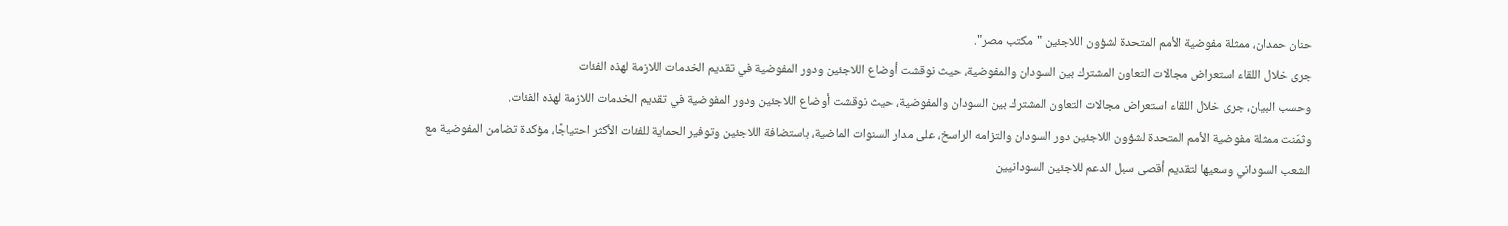حنان حمدان، ممثلة مفوضية الأمم المتحدة لشؤون اللاجئين "مكتب مصر".
جرى خلال اللقاء استعراض مجالات التعاون المشترك بين السودان والمفوضية، حيث نوقشت أوضاع اللاجئين ودور المفوضية في تقديم الخدمات اللازمة لهذه الفئات
وحسب البيان، جرى خلال اللقاء استعراض مجالات التعاون المشترك بين السودان والمفوضية، حيث نوقشت أوضاع اللاجئين ودور المفوضية في تقديم الخدمات اللازمة لهذه الفئات.
وثمّنت ممثلة مفوضية الأمم المتحدة لشؤون اللاجئين دور السودان والتزامه الراسخ، على مدار السنوات الماضية، باستضافة اللاجئين وتوفير الحماية للفئات الأكثر احتياجًا، مؤكدة تضامن المفوضية مع الشعب السوداني وسعيها لتقديم أقصى سبل الدعم للاجئين السودانيين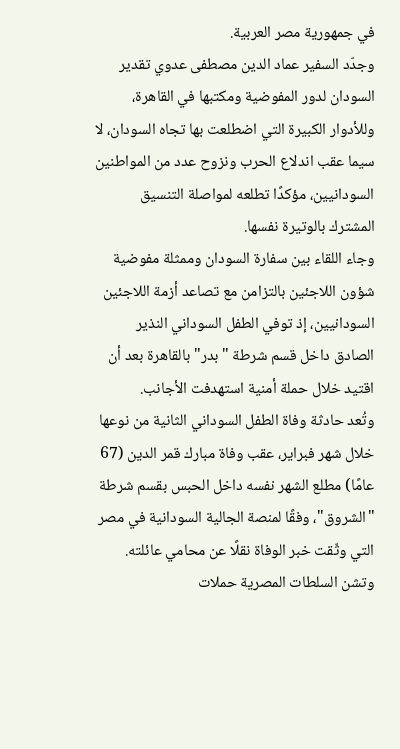في جمهورية مصر العربية.
وجدّد السفير عماد الدين مصطفى عدوي تقدير السودان لدور المفوضية ومكتبها في القاهرة، وللأدوار الكبيرة التي اضطلعت بها تجاه السودان، لا سيما عقب اندلاع الحرب ونزوح عدد من المواطنين السودانيين، مؤكدًا تطلعه لمواصلة التنسيق المشترك بالوتيرة نفسها.
وجاء اللقاء بين سفارة السودان وممثلة مفوضية شؤون اللاجئين بالتزامن مع تصاعد أزمة اللاجئين السودانيين، إذ توفي الطفل السوداني النذير الصادق داخل قسم شرطة "بدر" بالقاهرة بعد أن اقتيد خلال حملة أمنية استهدفت الأجانب.
وتُعد حادثة وفاة الطفل السوداني الثانية من نوعها خلال شهر فبراير، عقب وفاة مبارك قمر الدين (67 عامًا) مطلع الشهر نفسه داخل الحبس بقسم شرطة "الشروق"، وفقًا لمنصة الجالية السودانية في مصر التي وثّقت خبر الوفاة نقلًا عن محامي عائلته.
وتشن السلطات المصرية حملات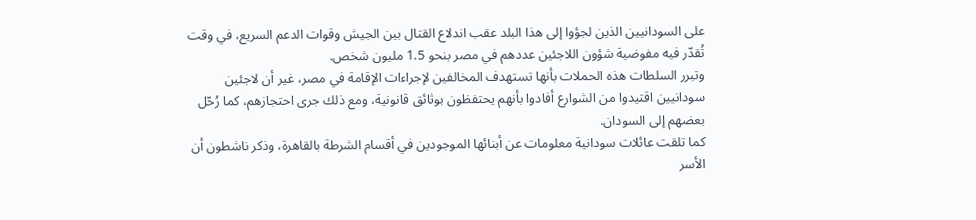على السودانيين الذين لجؤوا إلى هذا البلد عقب اندلاع القتال بين الجيش وقوات الدعم السريع، في وقت تُقدّر فيه مفوضية شؤون اللاجئين عددهم في مصر بنحو 1.5 مليون شخص.
وتبرر السلطات هذه الحملات بأنها تستهدف المخالفين لإجراءات الإقامة في مصر، غير أن لاجئين سودانيين اقتيدوا من الشوارع أفادوا بأنهم يحتفظون بوثائق قانونية، ومع ذلك جرى احتجازهم، كما رُحّل بعضهم إلى السودان.
كما تلقت عائلات سودانية معلومات عن أبنائها الموجودين في أقسام الشرطة بالقاهرة، وذكر ناشطون أن الأسر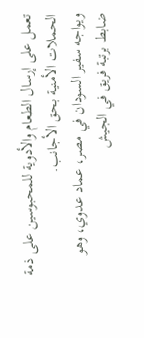تعمل على إرسال الطعام والأدوية للمحبوسين على ذمة الحملات الأمنية بحق الأجانب.
ويواجه سفير السودان في مصر، عماد عدوي، وهو ضابط برتبة فريق في الجيش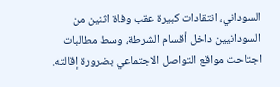السوداني، انتقادات كبيرة عقب وفاة اثنين من السودانيين داخل أقسام الشرطة، وسط مطالبات اجتاحت مواقع التواصل الاجتماعي بضرورة إقالته.